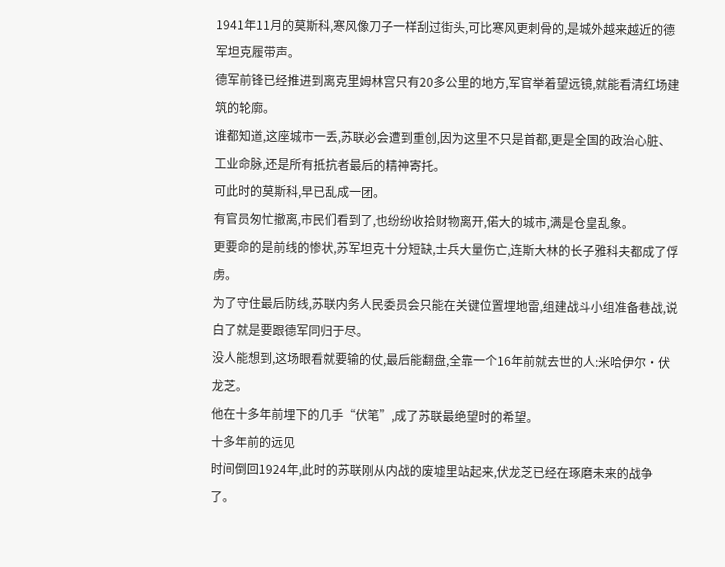1941年11月的莫斯科,寒风像刀子一样刮过街头,可比寒风更刺骨的,是城外越来越近的德军坦克履带声。
德军前锋已经推进到离克里姆林宫只有20多公里的地方,军官举着望远镜,就能看清红场建筑的轮廓。
谁都知道,这座城市一丢,苏联必会遭到重创,因为这里不只是首都,更是全国的政治心脏、工业命脉,还是所有抵抗者最后的精神寄托。
可此时的莫斯科,早已乱成一团。
有官员匆忙撤离,市民们看到了,也纷纷收拾财物离开,偌大的城市,满是仓皇乱象。
更要命的是前线的惨状,苏军坦克十分短缺,士兵大量伤亡,连斯大林的长子雅科夫都成了俘虏。
为了守住最后防线,苏联内务人民委员会只能在关键位置埋地雷,组建战斗小组准备巷战,说白了就是要跟德军同归于尽。
没人能想到,这场眼看就要输的仗,最后能翻盘,全靠一个16年前就去世的人:米哈伊尔・伏龙芝。
他在十多年前埋下的几手“伏笔”,成了苏联最绝望时的希望。
十多年前的远见
时间倒回1924年,此时的苏联刚从内战的废墟里站起来,伏龙芝已经在琢磨未来的战争了。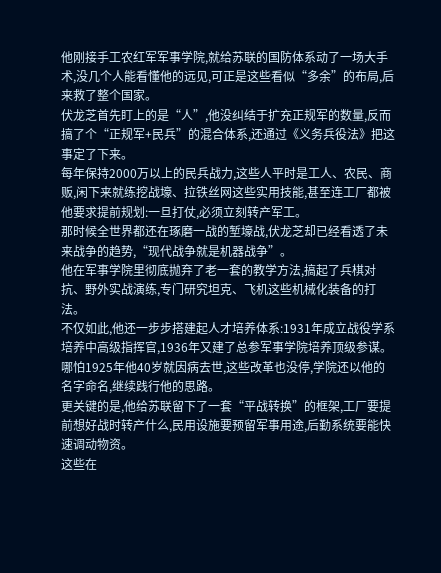他刚接手工农红军军事学院,就给苏联的国防体系动了一场大手术,没几个人能看懂他的远见,可正是这些看似“多余”的布局,后来救了整个国家。
伏龙芝首先盯上的是“人”,他没纠结于扩充正规军的数量,反而搞了个“正规军+民兵”的混合体系,还通过《义务兵役法》把这事定了下来。
每年保持2000万以上的民兵战力,这些人平时是工人、农民、商贩,闲下来就练挖战壕、拉铁丝网这些实用技能,甚至连工厂都被他要求提前规划:一旦打仗,必须立刻转产军工。
那时候全世界都还在琢磨一战的堑壕战,伏龙芝却已经看透了未来战争的趋势,“现代战争就是机器战争”。
他在军事学院里彻底抛弃了老一套的教学方法,搞起了兵棋对抗、野外实战演练,专门研究坦克、飞机这些机械化装备的打法。
不仅如此,他还一步步搭建起人才培养体系:1931年成立战役学系培养中高级指挥官,1936年又建了总参军事学院培养顶级参谋。
哪怕1925年他40岁就因病去世,这些改革也没停,学院还以他的名字命名,继续践行他的思路。
更关键的是,他给苏联留下了一套“平战转换”的框架,工厂要提前想好战时转产什么,民用设施要预留军事用途,后勤系统要能快速调动物资。
这些在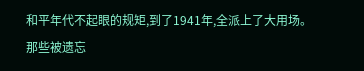和平年代不起眼的规矩,到了1941年,全派上了大用场。
那些被遗忘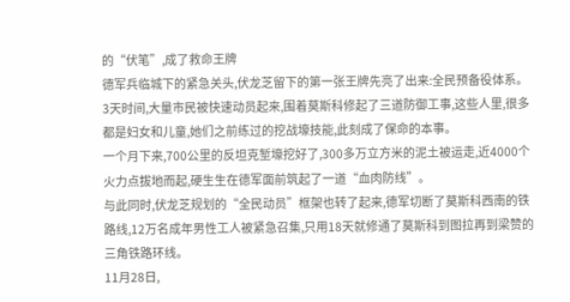的“伏笔”,成了救命王牌
德军兵临城下的紧急关头,伏龙芝留下的第一张王牌先亮了出来:全民预备役体系。
3天时间,大量市民被快速动员起来,围着莫斯科修起了三道防御工事,这些人里,很多都是妇女和儿童,她们之前练过的挖战壕技能,此刻成了保命的本事。
一个月下来,700公里的反坦克堑壕挖好了,300多万立方米的泥土被运走,近4000个火力点拔地而起,硬生生在德军面前筑起了一道“血肉防线”。
与此同时,伏龙芝规划的“全民动员”框架也转了起来,德军切断了莫斯科西南的铁路线,12万名成年男性工人被紧急召集,只用18天就修通了莫斯科到图拉再到梁赞的三角铁路环线。
11月28日,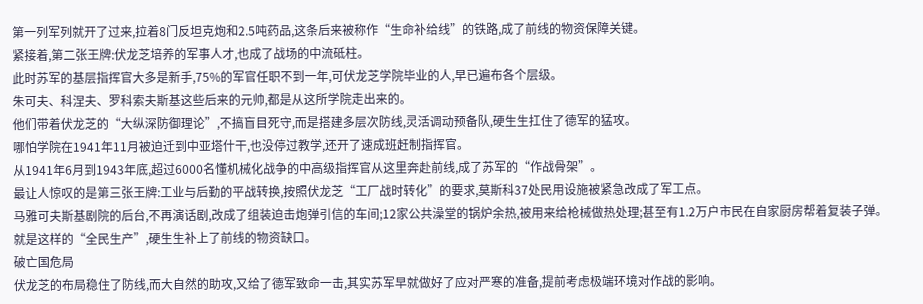第一列军列就开了过来,拉着8门反坦克炮和2.5吨药品,这条后来被称作“生命补给线”的铁路,成了前线的物资保障关键。
紧接着,第二张王牌:伏龙芝培养的军事人才,也成了战场的中流砥柱。
此时苏军的基层指挥官大多是新手,75%的军官任职不到一年,可伏龙芝学院毕业的人,早已遍布各个层级。
朱可夫、科涅夫、罗科索夫斯基这些后来的元帅,都是从这所学院走出来的。
他们带着伏龙芝的“大纵深防御理论”,不搞盲目死守,而是搭建多层次防线,灵活调动预备队,硬生生扛住了德军的猛攻。
哪怕学院在1941年11月被迫迁到中亚塔什干,也没停过教学,还开了速成班赶制指挥官。
从1941年6月到1943年底,超过6000名懂机械化战争的中高级指挥官从这里奔赴前线,成了苏军的“作战骨架”。
最让人惊叹的是第三张王牌:工业与后勤的平战转换,按照伏龙芝“工厂战时转化”的要求,莫斯科37处民用设施被紧急改成了军工点。
马雅可夫斯基剧院的后台,不再演话剧,改成了组装迫击炮弹引信的车间;12家公共澡堂的锅炉余热,被用来给枪械做热处理;甚至有1.2万户市民在自家厨房帮着复装子弹。
就是这样的“全民生产”,硬生生补上了前线的物资缺口。
破亡国危局
伏龙芝的布局稳住了防线,而大自然的助攻,又给了德军致命一击,其实苏军早就做好了应对严寒的准备,提前考虑极端环境对作战的影响。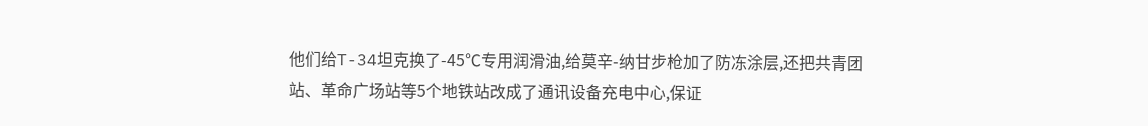他们给T-34坦克换了-45℃专用润滑油,给莫辛-纳甘步枪加了防冻涂层,还把共青团站、革命广场站等5个地铁站改成了通讯设备充电中心,保证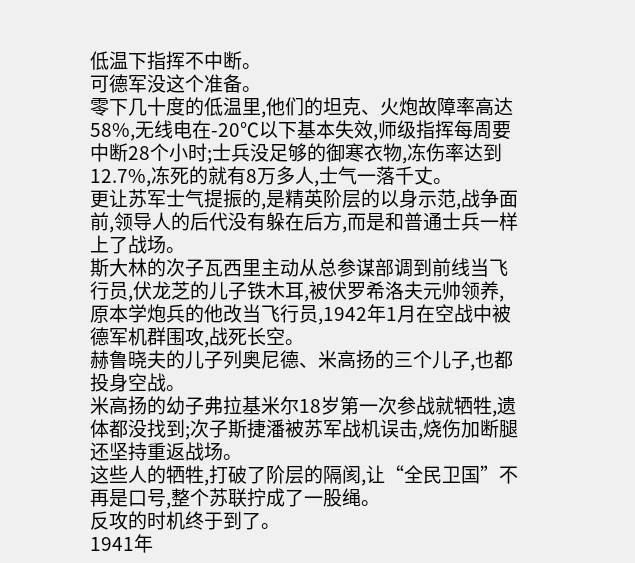低温下指挥不中断。
可德军没这个准备。
零下几十度的低温里,他们的坦克、火炮故障率高达58%,无线电在-20℃以下基本失效,师级指挥每周要中断28个小时;士兵没足够的御寒衣物,冻伤率达到12.7%,冻死的就有8万多人,士气一落千丈。
更让苏军士气提振的,是精英阶层的以身示范,战争面前,领导人的后代没有躲在后方,而是和普通士兵一样上了战场。
斯大林的次子瓦西里主动从总参谋部调到前线当飞行员,伏龙芝的儿子铁木耳,被伏罗希洛夫元帅领养,原本学炮兵的他改当飞行员,1942年1月在空战中被德军机群围攻,战死长空。
赫鲁晓夫的儿子列奥尼德、米高扬的三个儿子,也都投身空战。
米高扬的幼子弗拉基米尔18岁第一次参战就牺牲,遗体都没找到;次子斯捷潘被苏军战机误击,烧伤加断腿还坚持重返战场。
这些人的牺牲,打破了阶层的隔阂,让“全民卫国”不再是口号,整个苏联拧成了一股绳。
反攻的时机终于到了。
1941年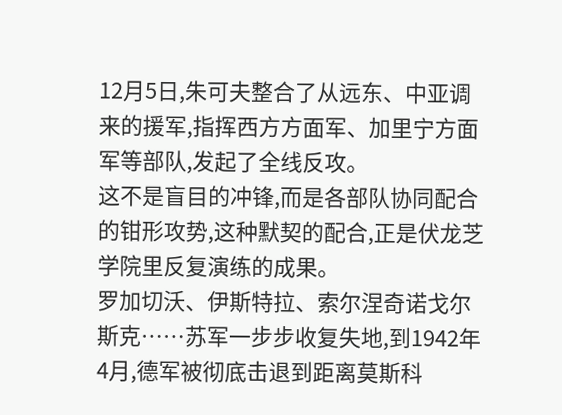12月5日,朱可夫整合了从远东、中亚调来的援军,指挥西方方面军、加里宁方面军等部队,发起了全线反攻。
这不是盲目的冲锋,而是各部队协同配合的钳形攻势,这种默契的配合,正是伏龙芝学院里反复演练的成果。
罗加切沃、伊斯特拉、索尔涅奇诺戈尔斯克……苏军一步步收复失地,到1942年4月,德军被彻底击退到距离莫斯科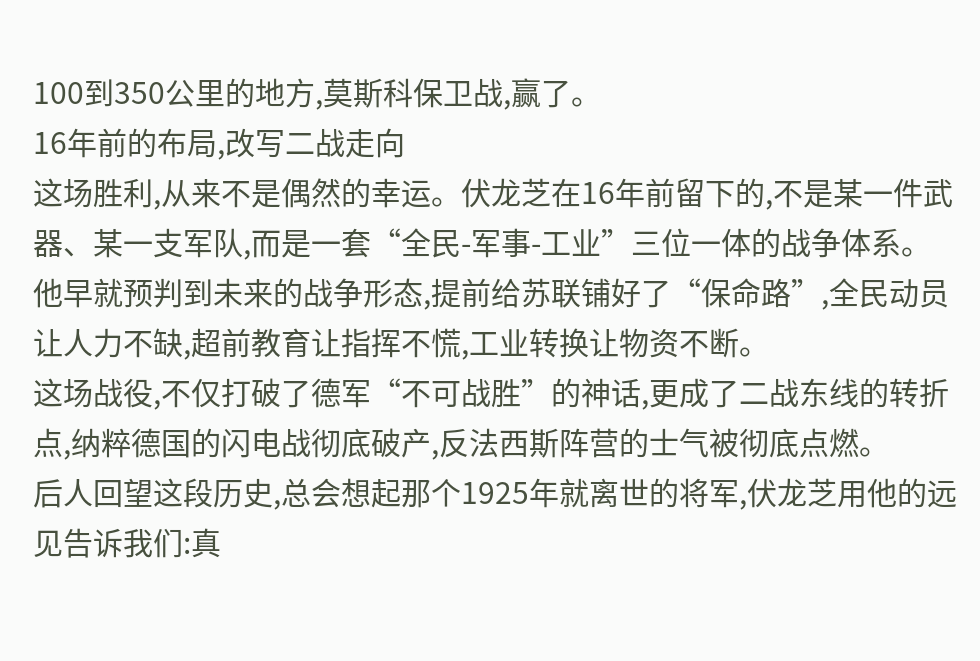100到350公里的地方,莫斯科保卫战,赢了。
16年前的布局,改写二战走向
这场胜利,从来不是偶然的幸运。伏龙芝在16年前留下的,不是某一件武器、某一支军队,而是一套“全民-军事-工业”三位一体的战争体系。
他早就预判到未来的战争形态,提前给苏联铺好了“保命路”,全民动员让人力不缺,超前教育让指挥不慌,工业转换让物资不断。
这场战役,不仅打破了德军“不可战胜”的神话,更成了二战东线的转折点,纳粹德国的闪电战彻底破产,反法西斯阵营的士气被彻底点燃。
后人回望这段历史,总会想起那个1925年就离世的将军,伏龙芝用他的远见告诉我们:真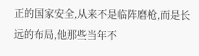正的国家安全,从来不是临阵磨枪,而是长远的布局,他那些当年不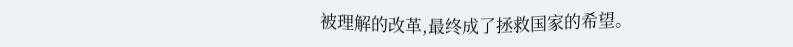被理解的改革,最终成了拯救国家的希望。